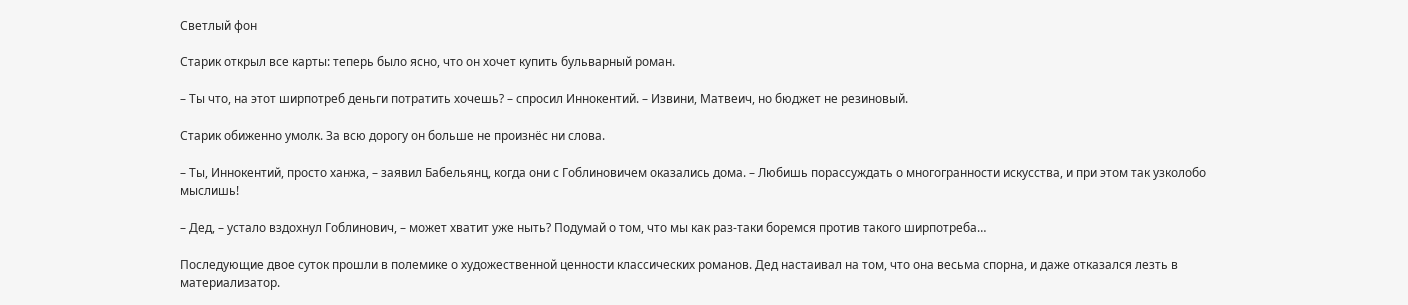Светлый фон

Старик открыл все карты: теперь было ясно, что он хочет купить бульварный роман.

– Ты что, на этот ширпотреб деньги потратить хочешь? – спросил Иннокентий. – Извини, Матвеич, но бюджет не резиновый.

Старик обиженно умолк. За всю дорогу он больше не произнёс ни слова.

– Ты, Иннокентий, просто ханжа, – заявил Бабельянц, когда они с Гоблиновичем оказались дома. – Любишь порассуждать о многогранности искусства, и при этом так узколобо мыслишь!

– Дед, – устало вздохнул Гоблинович, – может хватит уже ныть? Подумай о том, что мы как раз-таки боремся против такого ширпотреба…

Последующие двое суток прошли в полемике о художественной ценности классических романов. Дед настаивал на том, что она весьма спорна, и даже отказался лезть в материализатор.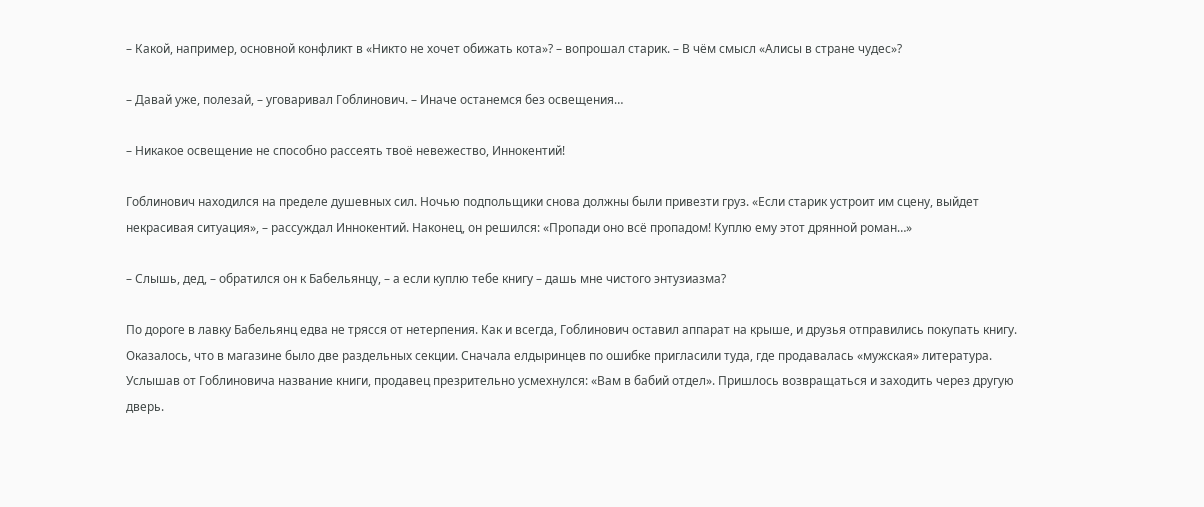– Какой, например, основной конфликт в «Никто не хочет обижать кота»? – вопрошал старик. – В чём смысл «Алисы в стране чудес»?

– Давай уже, полезай, – уговаривал Гоблинович. – Иначе останемся без освещения…

– Никакое освещение не способно рассеять твоё невежество, Иннокентий!

Гоблинович находился на пределе душевных сил. Ночью подпольщики снова должны были привезти груз. «Если старик устроит им сцену, выйдет некрасивая ситуация», – рассуждал Иннокентий. Наконец, он решился: «Пропади оно всё пропадом! Куплю ему этот дрянной роман…»

– Слышь, дед, – обратился он к Бабельянцу, – а если куплю тебе книгу – дашь мне чистого энтузиазма?

По дороге в лавку Бабельянц едва не трясся от нетерпения. Как и всегда, Гоблинович оставил аппарат на крыше, и друзья отправились покупать книгу. Оказалось, что в магазине было две раздельных секции. Сначала елдыринцев по ошибке пригласили туда, где продавалась «мужская» литература. Услышав от Гоблиновича название книги, продавец презрительно усмехнулся: «Вам в бабий отдел». Пришлось возвращаться и заходить через другую дверь.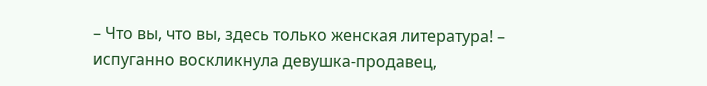– Что вы, что вы, здесь только женская литература! – испуганно воскликнула девушка-продавец,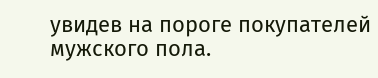увидев на пороге покупателей мужского пола.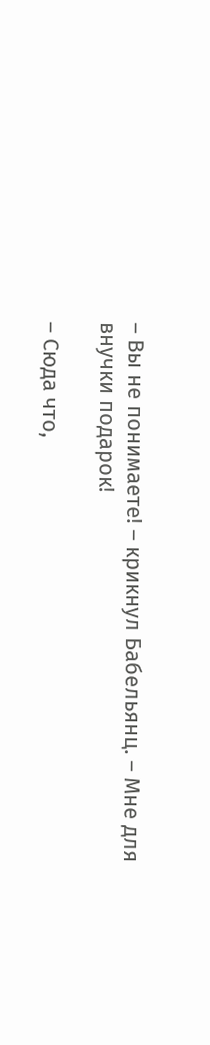– Вы не понимаете! – крикнул Бабельянц. – Мне для внучки подарок!

– Сюда что,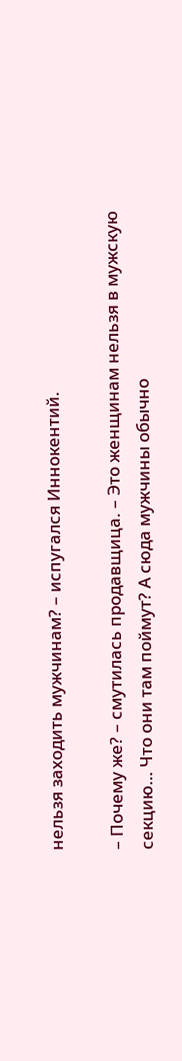нельзя заходить мужчинам? – испугался Иннокентий.

– Почему же? – смутилась продавщица. – Это женщинам нельзя в мужскую секцию… Что они там поймут? А сюда мужчины обычно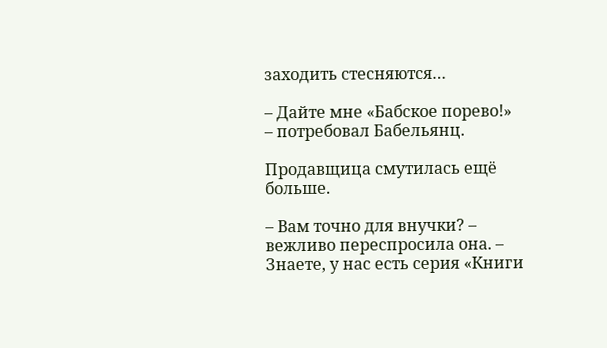заходить стесняются…

– Дайте мне «Бабское порево!» – потребовал Бабельянц.

Продавщица смутилась ещё больше.

– Вам точно для внучки? – вежливо переспросила она. – Знаете, у нас есть серия «Книги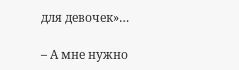для девочек»…

– А мне нужно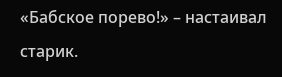«Бабское порево!» – настаивал старик.